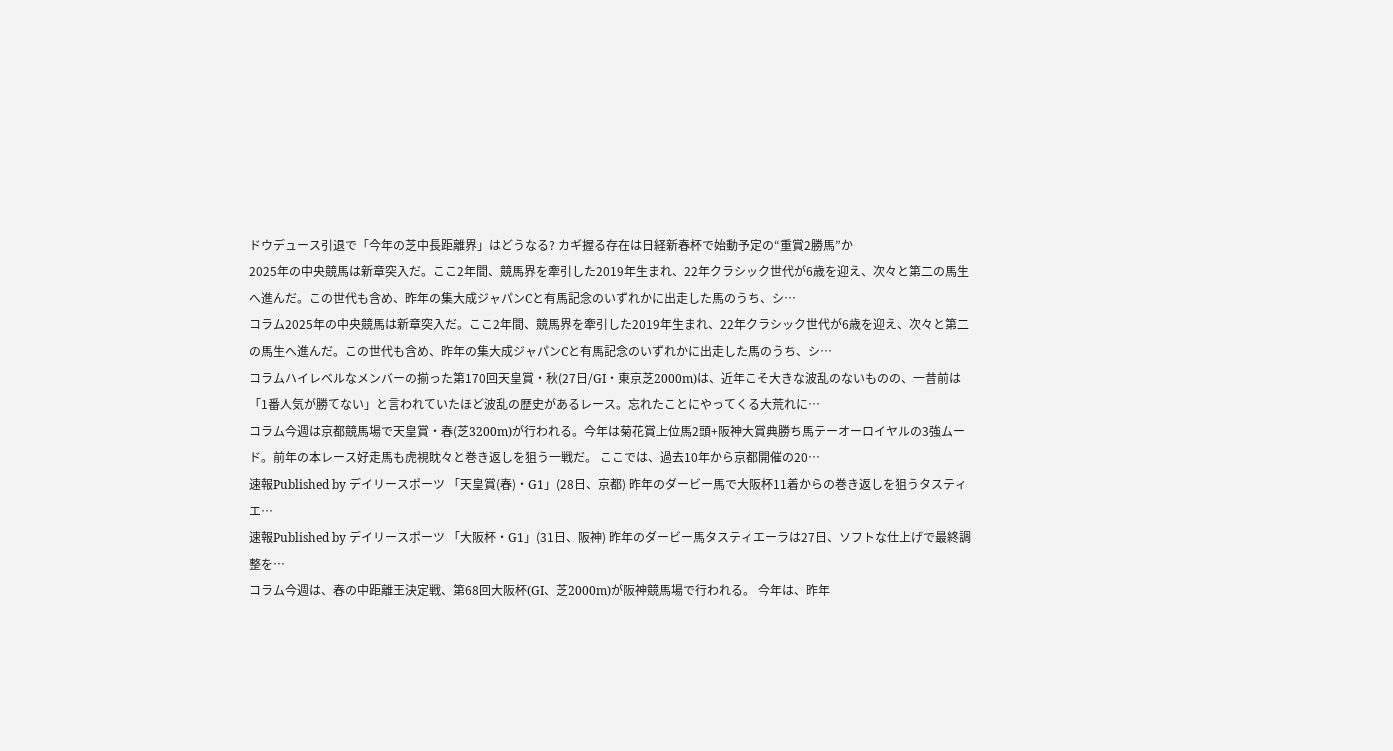ドウデュース引退で「今年の芝中長距離界」はどうなる? カギ握る存在は日経新春杯で始動予定の“重賞2勝馬”か
2025年の中央競馬は新章突入だ。ここ2年間、競馬界を牽引した2019年生まれ、22年クラシック世代が6歳を迎え、次々と第二の馬生へ進んだ。この世代も含め、昨年の集大成ジャパンCと有馬記念のいずれかに出走した馬のうち、シ…
コラム2025年の中央競馬は新章突入だ。ここ2年間、競馬界を牽引した2019年生まれ、22年クラシック世代が6歳を迎え、次々と第二の馬生へ進んだ。この世代も含め、昨年の集大成ジャパンCと有馬記念のいずれかに出走した馬のうち、シ…
コラムハイレベルなメンバーの揃った第170回天皇賞・秋(27日/GI・東京芝2000m)は、近年こそ大きな波乱のないものの、一昔前は「1番人気が勝てない」と言われていたほど波乱の歴史があるレース。忘れたことにやってくる大荒れに…
コラム今週は京都競馬場で天皇賞・春(芝3200m)が行われる。今年は菊花賞上位馬2頭+阪神大賞典勝ち馬テーオーロイヤルの3強ムード。前年の本レース好走馬も虎視眈々と巻き返しを狙う一戦だ。 ここでは、過去10年から京都開催の20…
速報Published by デイリースポーツ 「天皇賞(春)・G1」(28日、京都) 昨年のダービー馬で大阪杯11着からの巻き返しを狙うタスティエ…
速報Published by デイリースポーツ 「大阪杯・G1」(31日、阪神) 昨年のダービー馬タスティエーラは27日、ソフトな仕上げで最終調整を…
コラム今週は、春の中距離王決定戦、第68回大阪杯(GI、芝2000m)が阪神競馬場で行われる。 今年は、昨年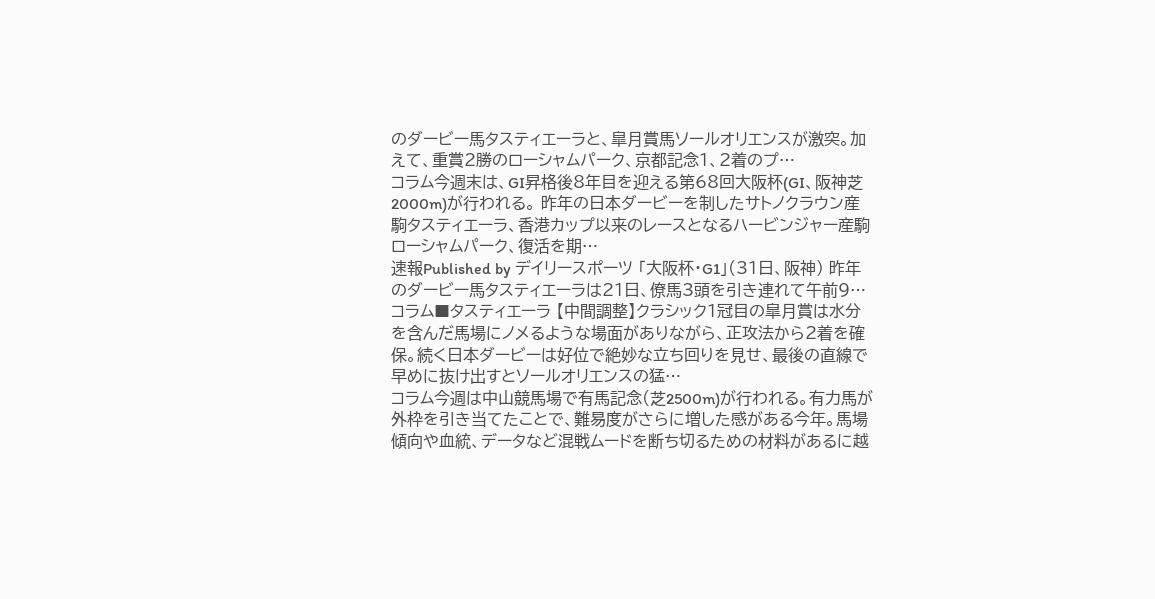のダービー馬タスティエーラと、皐月賞馬ソールオリエンスが激突。加えて、重賞2勝のローシャムパーク、京都記念1、2着のプ…
コラム今週末は、GI昇格後8年目を迎える第68回大阪杯(GI、阪神芝2000m)が行われる。 昨年の日本ダービーを制したサトノクラウン産駒タスティエーラ、香港カップ以来のレースとなるハービンジャー産駒ローシャムパーク、復活を期…
速報Published by デイリースポーツ 「大阪杯・G1」(31日、阪神) 昨年のダービー馬タスティエーラは21日、僚馬3頭を引き連れて午前9…
コラム■タスティエーラ 【中間調整】クラシック1冠目の皐月賞は水分を含んだ馬場にノメるような場面がありながら、正攻法から2着を確保。続く日本ダービーは好位で絶妙な立ち回りを見せ、最後の直線で早めに抜け出すとソールオリエンスの猛…
コラム今週は中山競馬場で有馬記念(芝2500m)が行われる。有力馬が外枠を引き当てたことで、難易度がさらに増した感がある今年。馬場傾向や血統、データなど混戦ムードを断ち切るための材料があるに越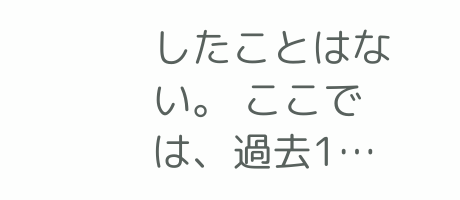したことはない。 ここでは、過去1…